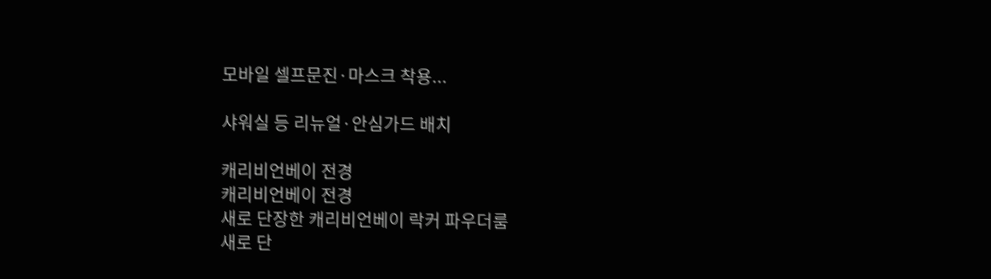모바일 셀프문진·마스크 착용...

샤워실 등 리뉴얼·안심가드 배치

캐리비언베이 전경
캐리비언베이 전경
새로 단장한 캐리비언베이 락커 파우더룸
새로 단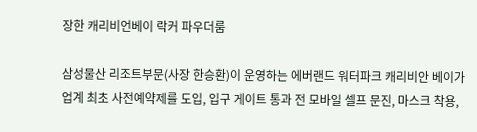장한 캐리비언베이 락커 파우더룸

삼성물산 리조트부문(사장 한승환)이 운영하는 에버랜드 워터파크 캐리비안 베이가 업계 최초 사전예약제를 도입, 입구 게이트 통과 전 모바일 셀프 문진, 마스크 착용,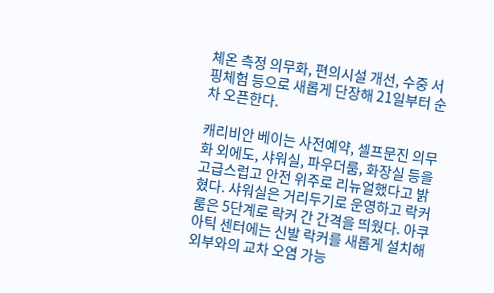체온 측정 의무화, 편의시설 개선, 수중 서핑체험 등으로 새롭게 단장해 21일부터 순차 오픈한다.

캐리비안 베이는 사전예약, 셀프문진 의무화 외에도, 샤워실, 파우더룸, 화장실 등을 고급스럽고 안전 위주로 리뉴얼했다고 밝혔다. 샤워실은 거리두기로 운영하고 락커룸은 5단계로 락커 간 간격을 띄웠다. 아쿠아틱 센터에는 신발 락커를 새롭게 설치해 외부와의 교차 오염 가능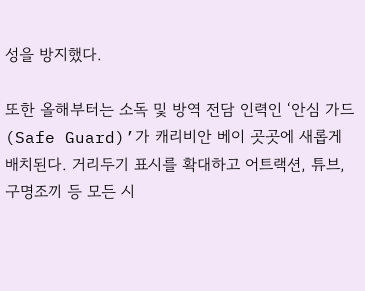성을 방지했다.

또한 올해부터는 소독 및 방역 전담 인력인 ‘안심 가드(Safe Guard)’가 캐리비안 베이 곳곳에 새롭게 배치된다. 거리두기 표시를 확대하고 어트랙션, 튜브, 구명조끼 등 모든 시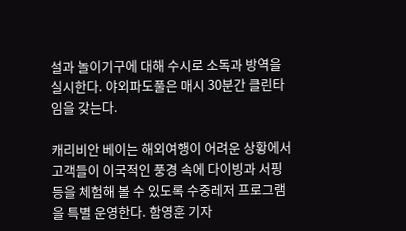설과 놀이기구에 대해 수시로 소독과 방역을 실시한다. 야외파도풀은 매시 30분간 클린타임을 갖는다.

캐리비안 베이는 해외여행이 어려운 상황에서 고객들이 이국적인 풍경 속에 다이빙과 서핑 등을 체험해 볼 수 있도록 수중레저 프로그램을 특별 운영한다. 함영훈 기자